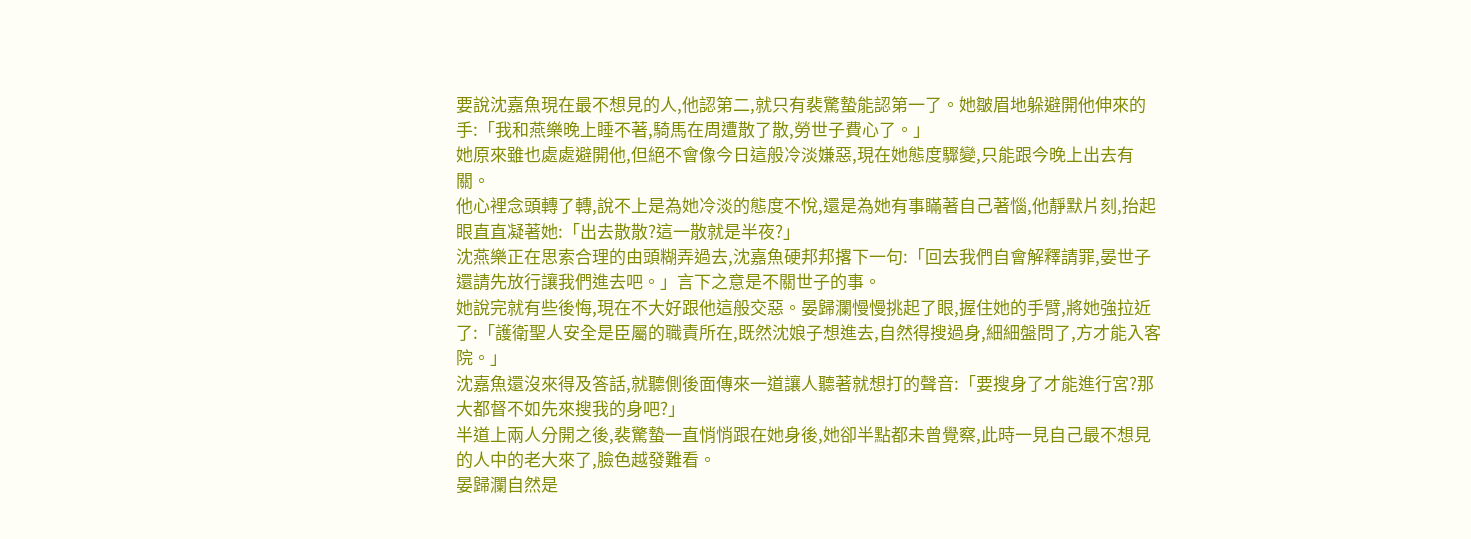要說沈嘉魚現在最不想見的人,他認第二,就只有裴驚蟄能認第一了。她皺眉地躲避開他伸來的手:「我和燕樂晚上睡不著,騎馬在周遭散了散,勞世子費心了。」
她原來雖也處處避開他,但絕不會像今日這般冷淡嫌惡,現在她態度驟變,只能跟今晚上出去有關。
他心裡念頭轉了轉,說不上是為她冷淡的態度不悅,還是為她有事瞞著自己著惱,他靜默片刻,抬起眼直直凝著她:「出去散散?這一散就是半夜?」
沈燕樂正在思索合理的由頭糊弄過去,沈嘉魚硬邦邦撂下一句:「回去我們自會解釋請罪,晏世子還請先放行讓我們進去吧。」言下之意是不關世子的事。
她說完就有些後悔,現在不大好跟他這般交惡。晏歸瀾慢慢挑起了眼,握住她的手臂,將她強拉近了:「護衛聖人安全是臣屬的職責所在,既然沈娘子想進去,自然得搜過身,細細盤問了,方才能入客院。」
沈嘉魚還沒來得及答話,就聽側後面傳來一道讓人聽著就想打的聲音:「要搜身了才能進行宮?那大都督不如先來搜我的身吧?」
半道上兩人分開之後,裴驚蟄一直悄悄跟在她身後,她卻半點都未曾覺察,此時一見自己最不想見的人中的老大來了,臉色越發難看。
晏歸瀾自然是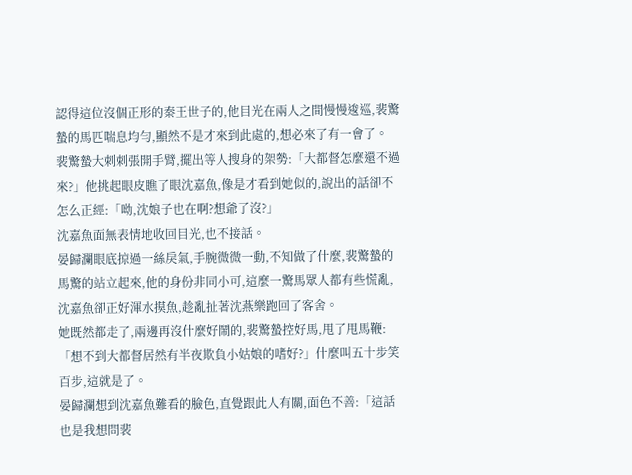認得這位沒個正形的秦王世子的,他目光在兩人之間慢慢逡巡,裴驚蟄的馬匹喘息均勻,顯然不是才來到此處的,想必來了有一會了。
裴驚蟄大刺刺張開手臂,擺出等人搜身的架勢:「大都督怎麼還不過來?」他挑起眼皮瞧了眼沈嘉魚,像是才看到她似的,說出的話卻不怎么正經:「呦,沈娘子也在啊?想爺了沒?」
沈嘉魚面無表情地收回目光,也不接話。
晏歸瀾眼底掠過一絲戾氣,手腕微微一動,不知做了什麼,裴驚蟄的馬驚的站立起來,他的身份非同小可,這麼一驚馬眾人都有些慌亂,沈嘉魚卻正好渾水摸魚,趁亂扯著沈燕樂跑回了客舍。
她既然都走了,兩邊再沒什麼好鬧的,裴驚蟄控好馬,甩了甩馬鞭:「想不到大都督居然有半夜欺負小姑娘的嗜好?」什麼叫五十步笑百步,這就是了。
晏歸瀾想到沈嘉魚難看的臉色,直覺跟此人有關,面色不善:「這話也是我想問裴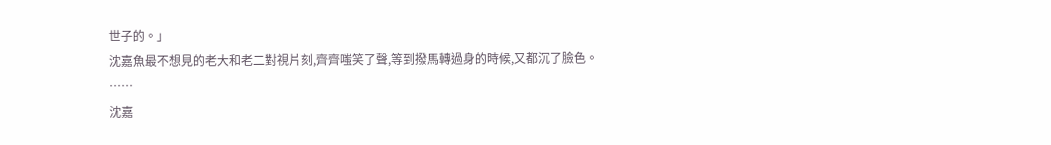世子的。」
沈嘉魚最不想見的老大和老二對視片刻,齊齊嗤笑了聲,等到撥馬轉過身的時候,又都沉了臉色。
……
沈嘉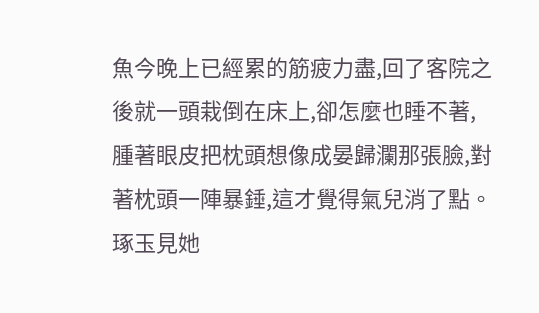魚今晚上已經累的筋疲力盡,回了客院之後就一頭栽倒在床上,卻怎麼也睡不著,腫著眼皮把枕頭想像成晏歸瀾那張臉,對著枕頭一陣暴錘,這才覺得氣兒消了點。
琢玉見她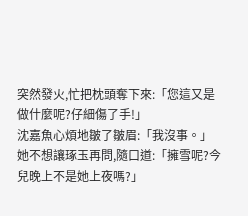突然發火,忙把枕頭奪下來:「您這又是做什麼呢?仔細傷了手!」
沈嘉魚心煩地皺了皺眉:「我沒事。」
她不想讓琢玉再問,隨口道:「擁雪呢?今兒晚上不是她上夜嗎?」